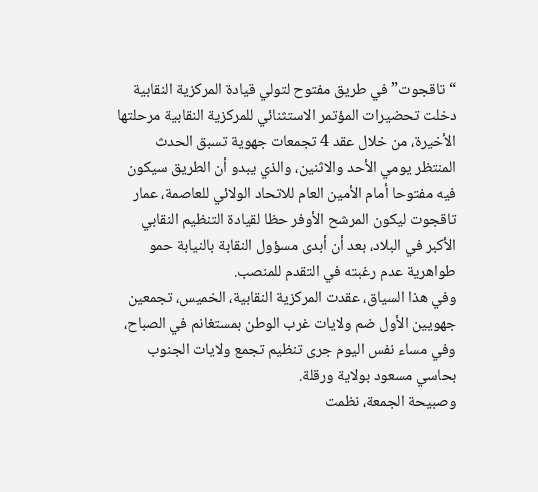“تاقجوت” في طريق مفتوح لتولي قيادة المركزية النقابية
دخلت تحضيرات المؤتمر الاستثنائي للمركزية النقابية مرحلتها الأخيرة، من خلال عقد 4 تجمعات جهوية تسبق الحدث المنتظر يومي الأحد والاثنين، والذي يبدو أن الطريق سيكون فيه مفتوحا أمام الأمين العام للاتحاد الولائي للعاصمة، عمار تاقجوت ليكون المرشح الأوفر حظا لقيادة التنظيم النقابي الأكبر في البلاد، بعد أن أبدى مسؤول النقابة بالنيابة حمو طواهرية عدم رغبته في التقدم للمنصب.
وفي هذا السياق، عقدت المركزية النقابية، الخميس، تجمعين جهويين الأول ضم ولايات غرب الوطن بمستغانم في الصباح، وفي مساء نفس اليوم جرى تنظيم تجمع ولايات الجنوب بحاسي مسعود بولاية ورقلة.
وصبيحة الجمعة، نظمت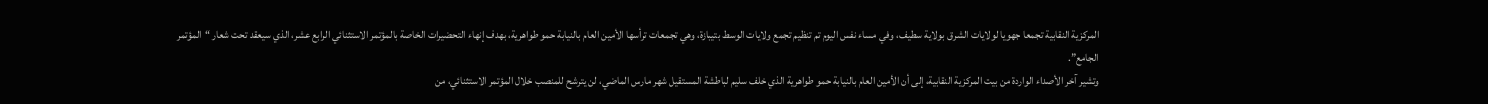المركزية النقابية تجمعا جهويا لولايات الشرق بولاية سطيف، وفي مساء نفس اليوم تم تنظيم تجمع ولايات الوسط بتيبازة، وهي تجمعات ترأسها الأمين العام بالنيابة حمو طواهرية، بهدف إنهاء التحضيرات الخاصة بالمؤتمر الاستثنائي الرابع عشر، الذي سيعقد تحت شعار “المؤتمر الجامع”.
وتشير آخر الأصداء الواردة من بيت المركزية النقابية، إلى أن الأمين العام بالنيابة حمو طواهرية الذي خلف سليم لباطشة المستقيل شهر مارس الماضي، لن يترشح للمنصب خلال المؤتمر الاستثنائي، من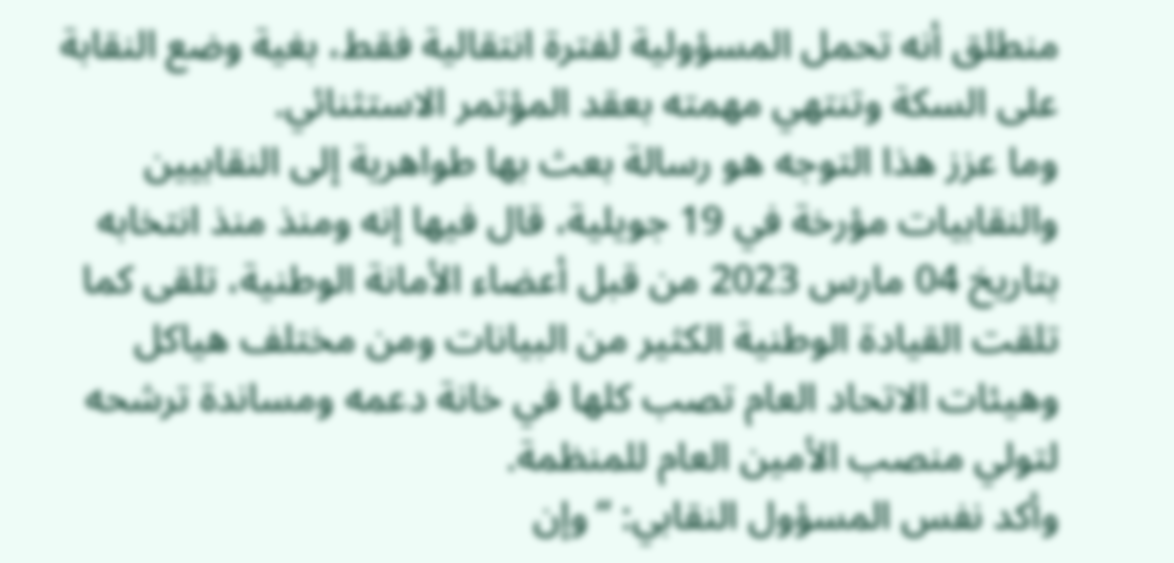منطلق أنه تحمل المسؤولية لفترة انتقالية فقط، بغية وضع النقابة على السكة وتنتهي مهمته بعقد المؤتمر الاستثنائي.
وما عزز هذا التوجه هو رسالة بعث بها طواهرية إلى النقابيين والنقابيات مؤرخة في 19 جويلية، قال فيها إنه ومنذ منذ انتخابه بتاريخ 04 مارس 2023 من قبل أعضاء الأمانة الوطنية، تلقى كما تلقت القيادة الوطنية الكثير من البيانات ومن مختلف هياكل وهيئات الاتحاد العام تصب كلها في خانة دعمه ومساندة ترشحه لتولي منصب الأمين العام للمنظمة.
وأكد نفس المسؤول النقابي: “وإن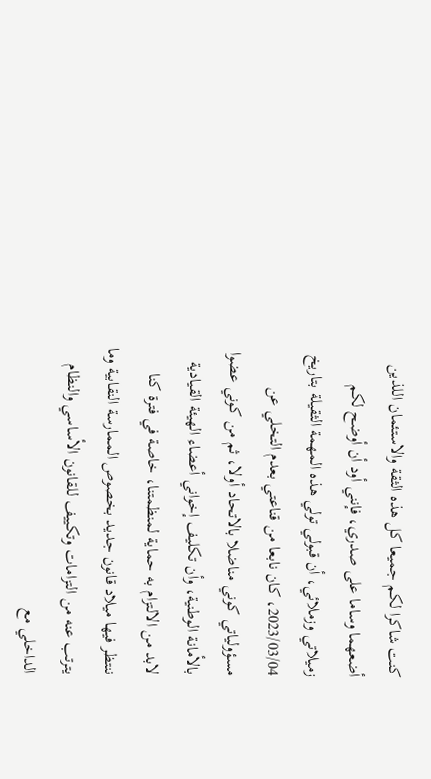كنت شاكرا لكم جميعا كل هذه الثقة والاستئمان اللذين أضعهما وساما على صدري، فإنني أود أن أوضح لكم زميلاتي وزملائي، أن قبولي تولي هذه المهمة الثقيلة بتاريخ 2023/03/04، كان نابعا من قناعتي بعدم التخلي عن مسؤولياتي كوني مناضلا بالاتحاد أولا، ثم من كوني عضوا بالأمانة الوطنية، وأن تكليف إخواني أعضاء الهيئة القيادية لابد من الالتزام به حماية لمنظمتنا، خاصة في فترة كنا ننتظر فيها ميلاد قانون جديد بخصوص الممارسة النقابية وما يترتب عنه من التزامات وتكييف للقانون الأساسي والنظام الداخلي مع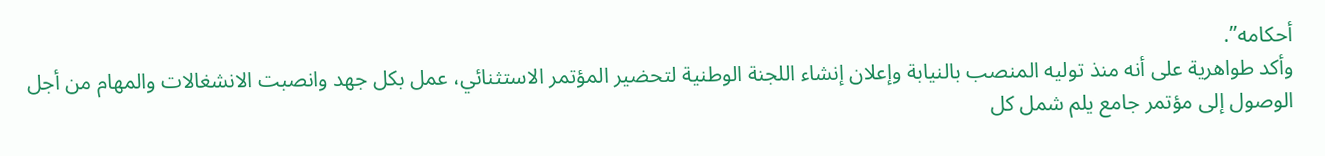أحكامه”.
وأكد طواهرية على أنه منذ توليه المنصب بالنيابة وإعلان إنشاء اللجنة الوطنية لتحضير المؤتمر الاستثنائي، عمل بكل جهد وانصبت الانشغالات والمهام من أجل الوصول إلى مؤتمر جامع يلم شمل كل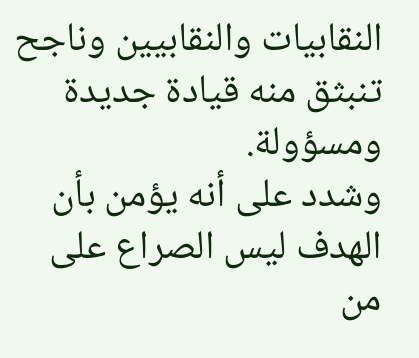النقابيات والنقابيين وناجح تنبثق منه قيادة جديدة ومسؤولة.
وشدد على أنه يؤمن بأن الهدف ليس الصراع على من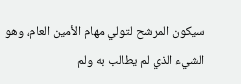سيكون المرشح لتولي مهام الأمين العام، وهو الشيء الذي لم يطالب به ولم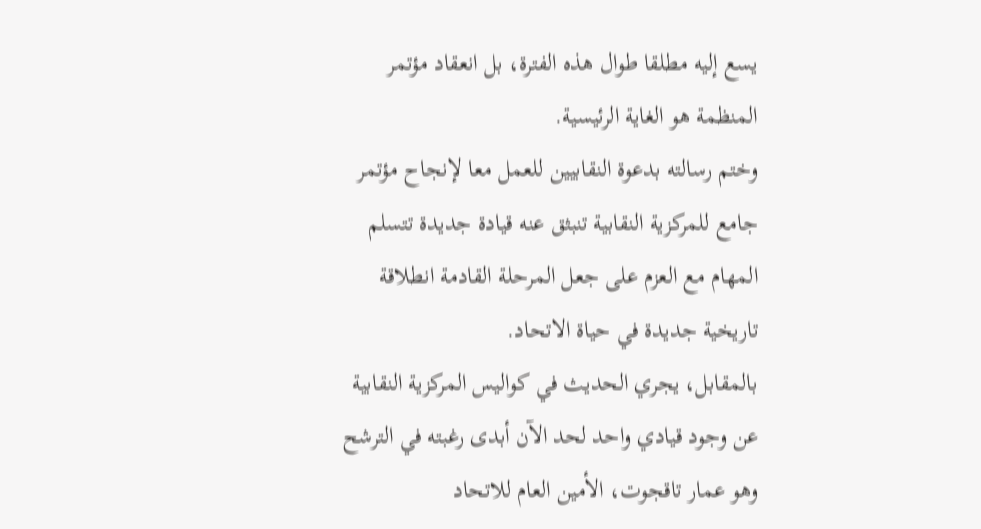يسع إليه مطلقا طوال هذه الفترة، بل انعقاد مؤتمر المنظمة هو الغاية الرئيسية.
وختم رسالته بدعوة النقابيين للعمل معا لإنجاح مؤتمر جامع للمركزية النقابية تنبثق عنه قيادة جديدة تتسلم المهام مع العزم على جعل المرحلة القادمة انطلاقة تاريخية جديدة في حياة الاتحاد.
بالمقابل، يجري الحديث في كواليس المركزية النقابية عن وجود قيادي واحد لحد الآن أبدى رغبته في الترشح وهو عمار تاقجوت، الأمين العام للاتحاد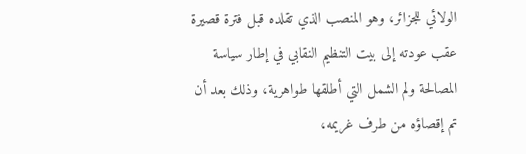الولائي للجزائر، وهو المنصب الذي تقلده قبل فترة قصيرة عقب عودته إلى بيت التنظيم النقابي في إطار سياسة المصالحة ولم الشمل التي أطلقها طواهرية، وذلك بعد أن تم إقصاؤه من طرف غريمه،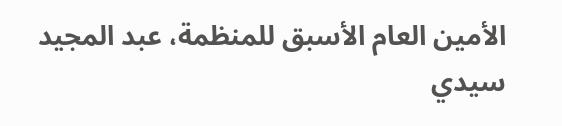الأمين العام الأسبق للمنظمة، عبد المجيد سيدي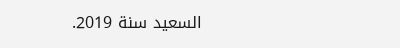السعيد سنة 2019.